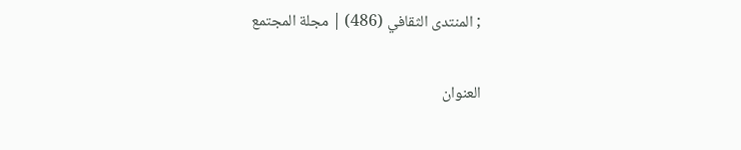; المنتدى الثقافي (486) | مجلة المجتمع

العنوان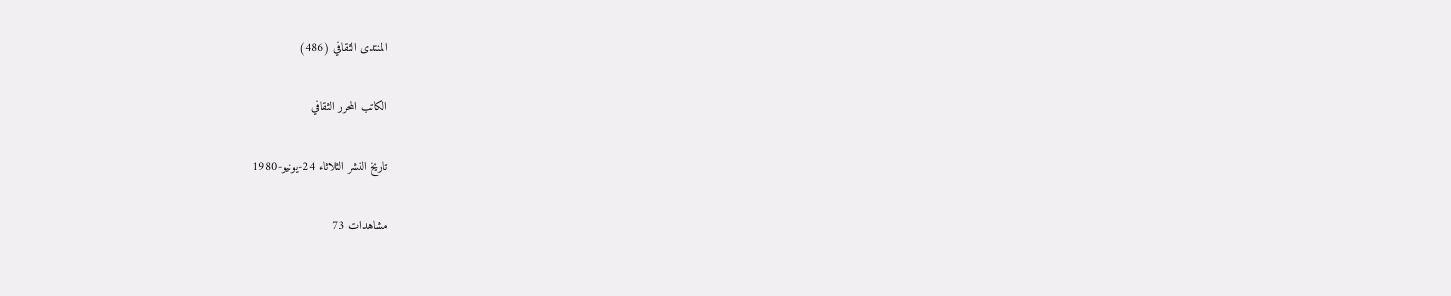المنتدى الثقافي (486)

الكاتب المحرر الثقافي

تاريخ النشر الثلاثاء 24-يونيو-1980

مشاهدات 73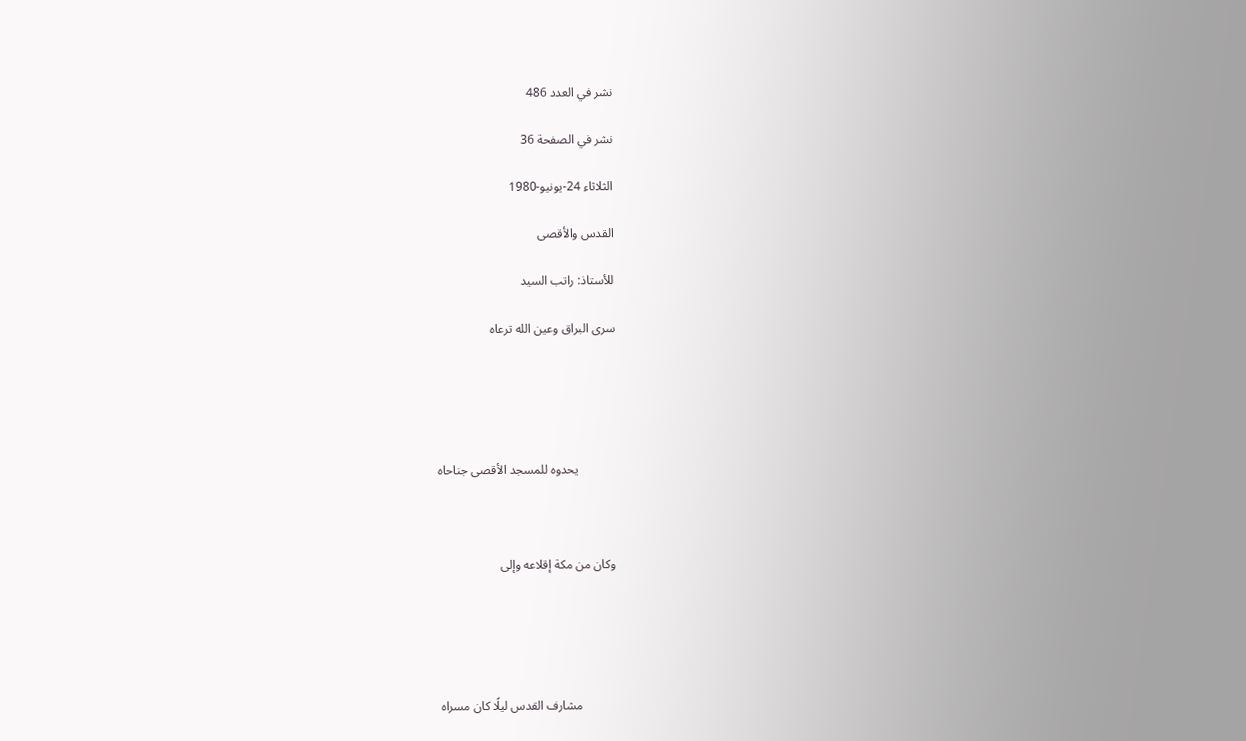نشر في العدد 486

نشر في الصفحة 36

الثلاثاء 24-يونيو-1980

القدس والأقصى

للأستاذ: راتب السيد

سرى البراق وعين الله ترعاه





            يحدوه للمسجد الأقصى جناحاه



وكان من مكة إقلاعه وإلى





           مشارف القدس ليلًا كان مسراه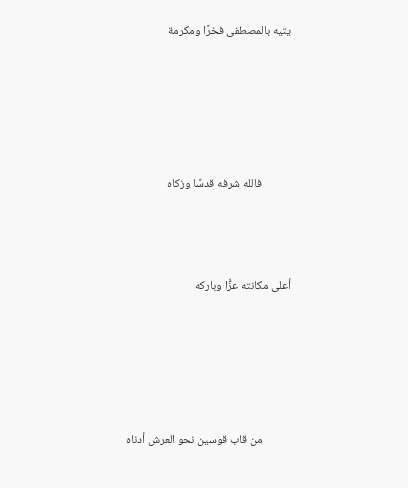يتيه بالمصطفى فخرًا ومكرمة





           فالله شرفه قدسًا وزكاه



أعلى مكانته عزًّا وباركه





           من قاب قوسين نحو العرش أدناه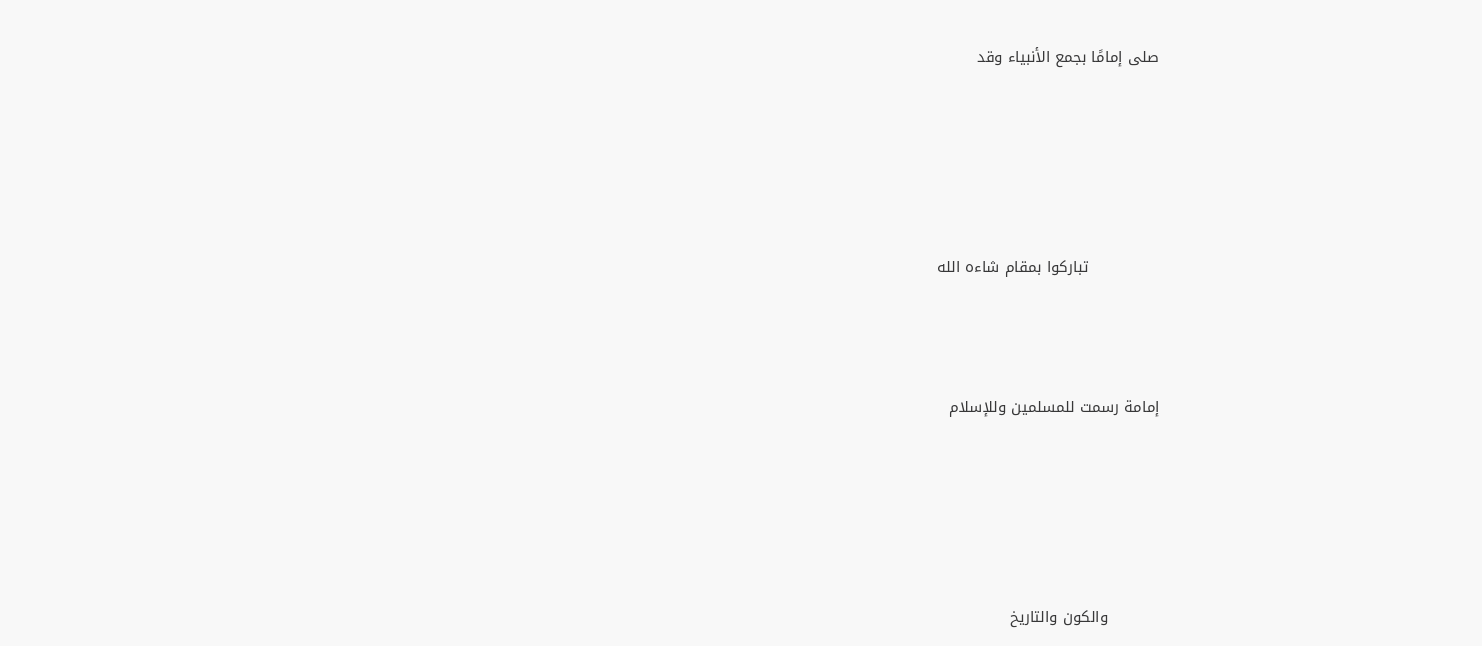صلى إمامًا بجمع الأنبياء وقد





              تباركوا بمقام شاءه الله



إمامة رسمت للمسلمين وللإسلام





          والكون والتاريخ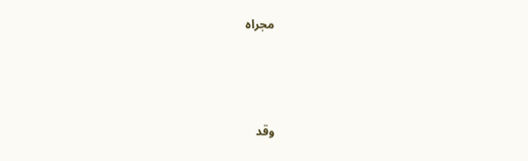مجراه



وقد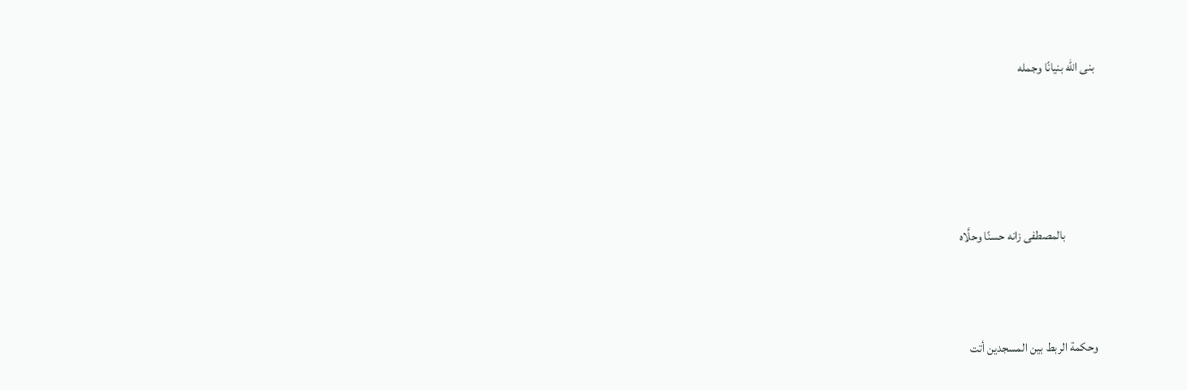بنى الله بنيانًا وجمله





             بالمصطفى زانه حسنًا وحلَّاه



وحكمة الربط بين المسجدين أتت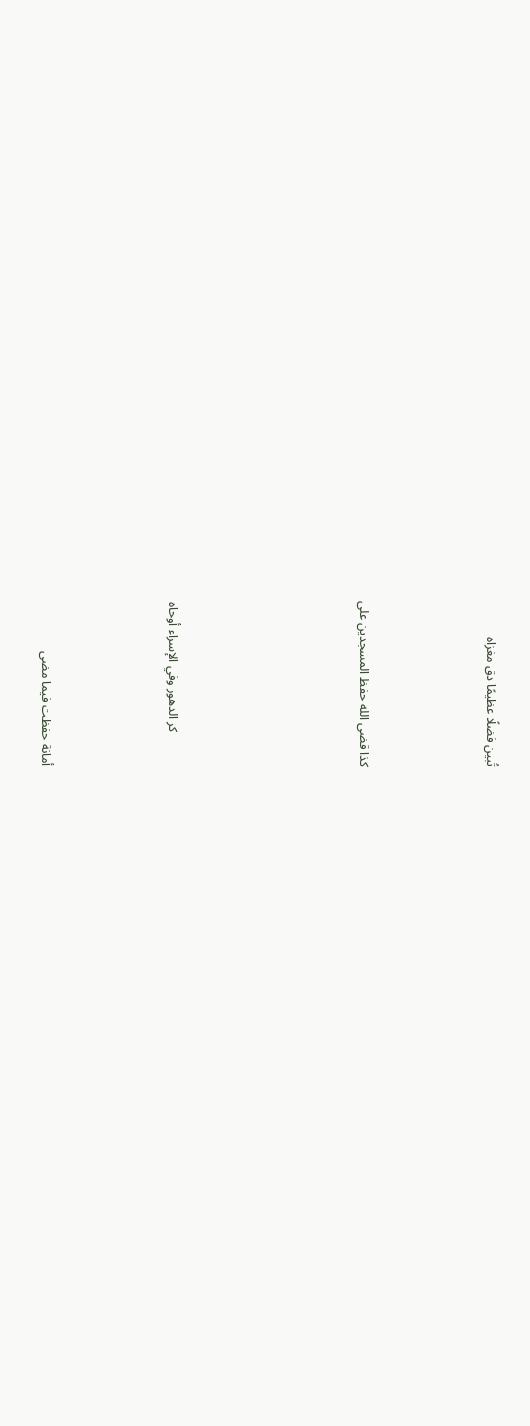تُبين فضلًا عظيمًا دق مغزاه



كذا قضى الله حفظ المسجدين على





           كر الدهور وفي الإسراء أوحاه



أمانة حفظت فيما مضى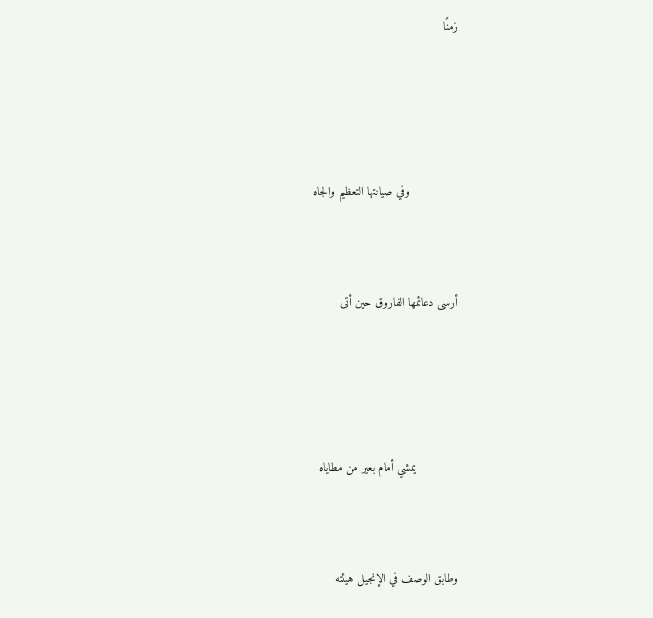زمنًا





              وفي صيانتها التعظيم والجاه



أرسى دعائمها الفاروق حين أتى





            يمشي أمام بعير من مطاياه



وطابق الوصف في الإنجيل هيئته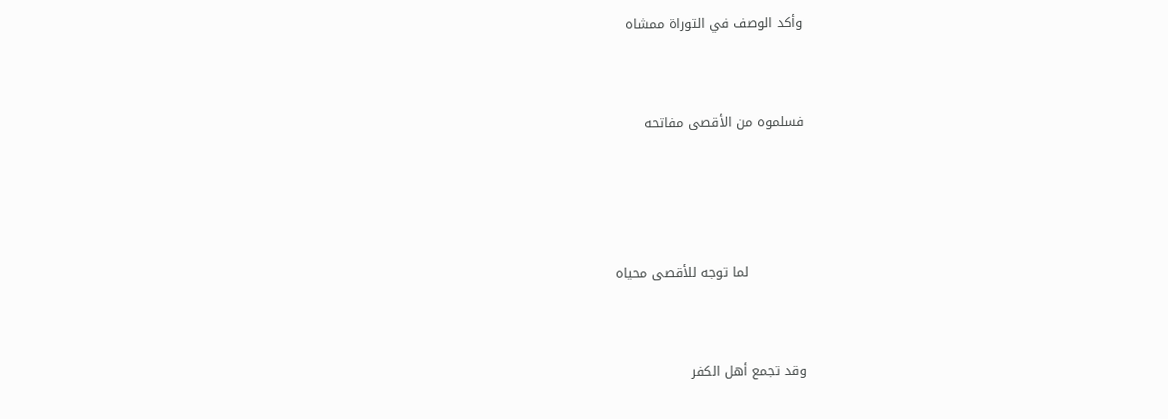وأكد الوصف في التوراة ممشاه



فسلموه من الأقصى مفاتحه





             لما توجه للأقصى محياه



وقد تجمع أهل الكفر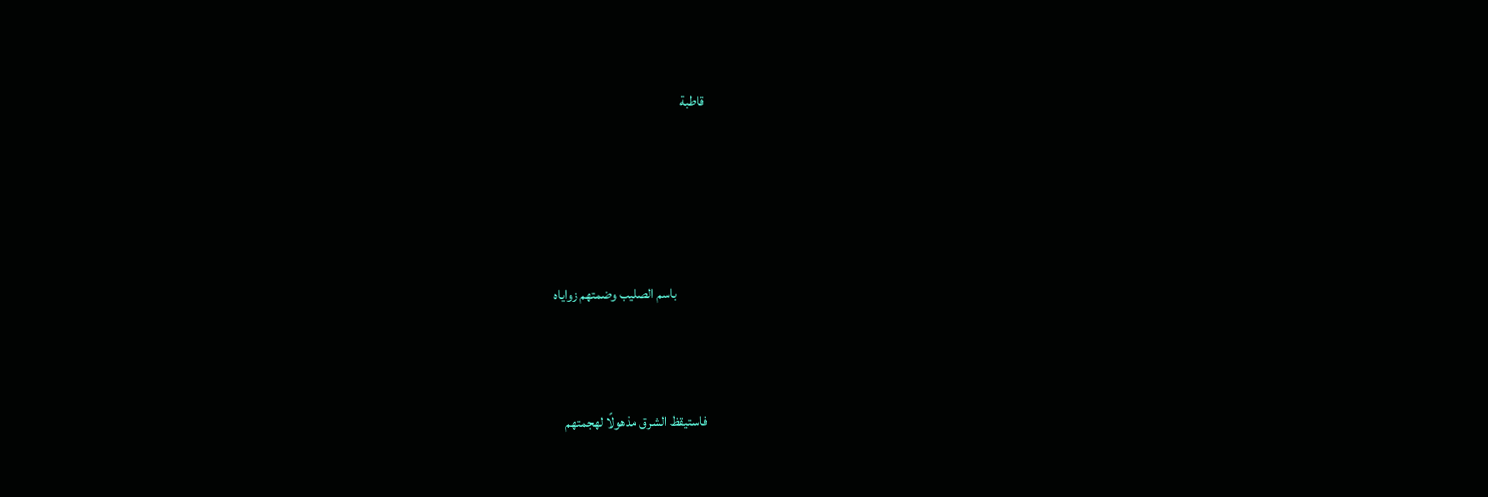قاطبة





           باسم الصليب وضمتهم زواياه



فاستيقظ الشرق مذهولًا لهجمتهم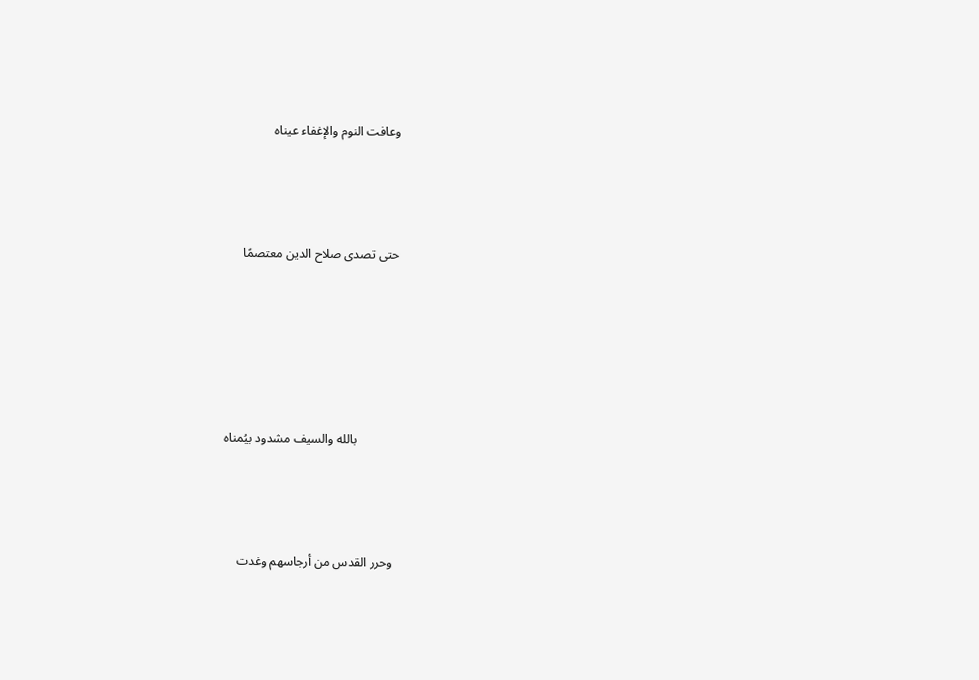وعافت النوم والإغفاء عيناه



حتى تصدى صلاح الدين معتصمًا





             بالله والسيف مشدود بيُمناه



 وحرر القدس من أرجاسهم وغدت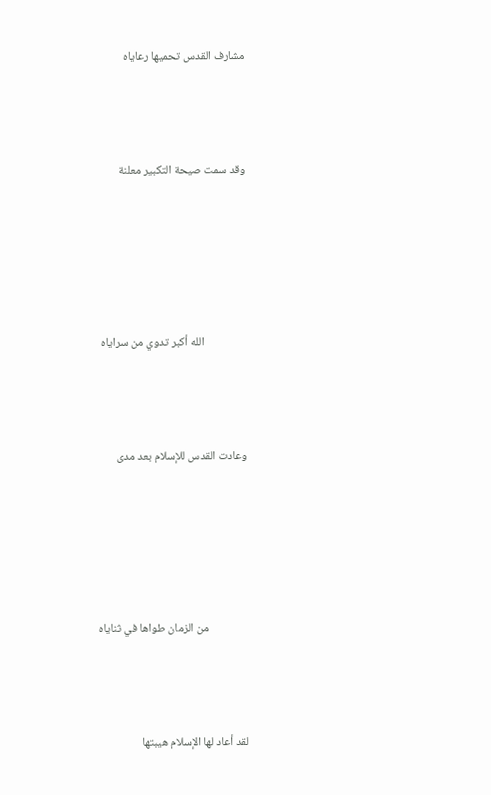مشارف القدس تحميها رعاياه



وقد سمت صيحة التكبير معلنة





                الله أكبر تدوي من سراياه



وعادت القدس للإسلام بعد مدى





               من الزمان طواها في ثناياه



لقد أعاد لها الإسلام هيبتها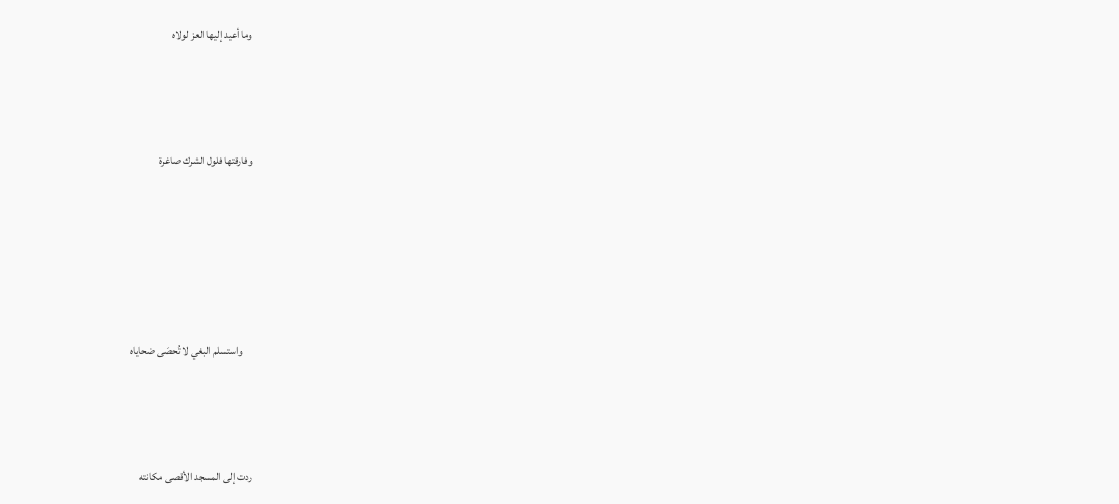وما أعيد إليها العز لولاه



وفارقتها فلول الشرك صاغرة





     واستسلم البغي لا تُحصَى ضحاياه



ردت إلى المسجد الأقصى مكانته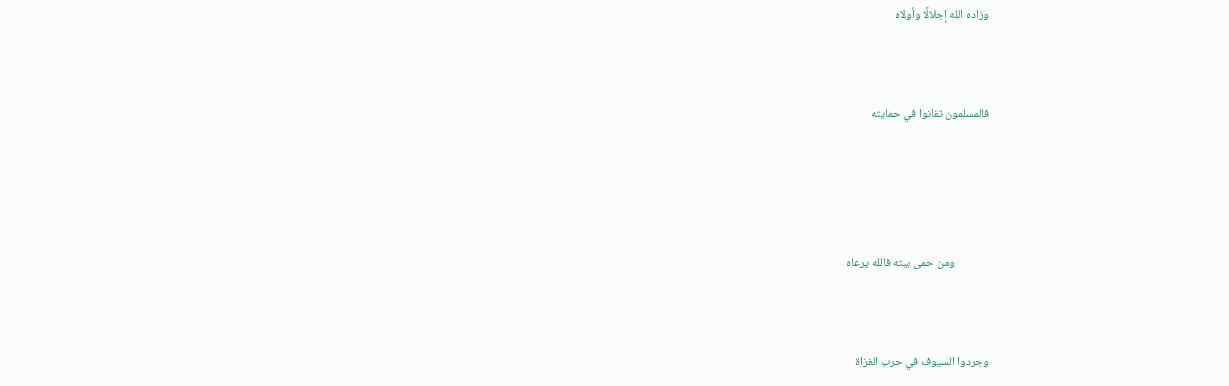وزاده الله إجلالًا وأولاه



فالمسلمون تفانوا في حمايته





             ومن حمى بيته فالله يرعاه



وجردوا السيوف في حرب الغزاة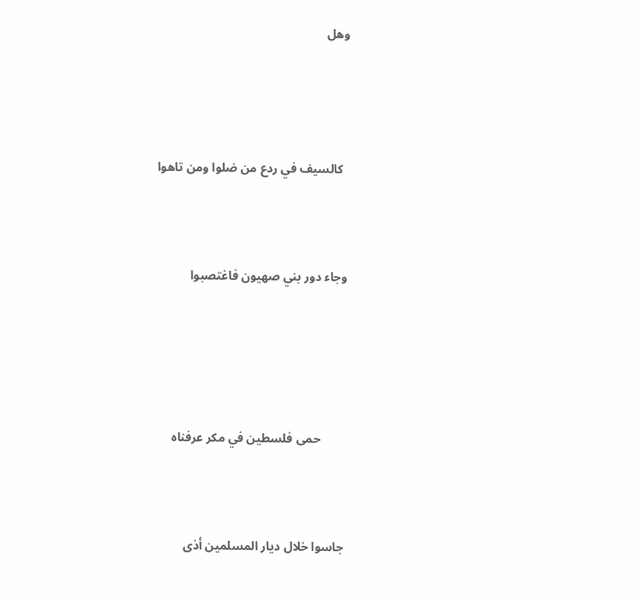وهل




  كالسيف في ردع من ضلوا ومن تاهوا



وجاء دور بني صهيون فاغتصبوا





        حمى فلسطين في مكر عرفناه



جاسوا خلال ديار المسلمين أذى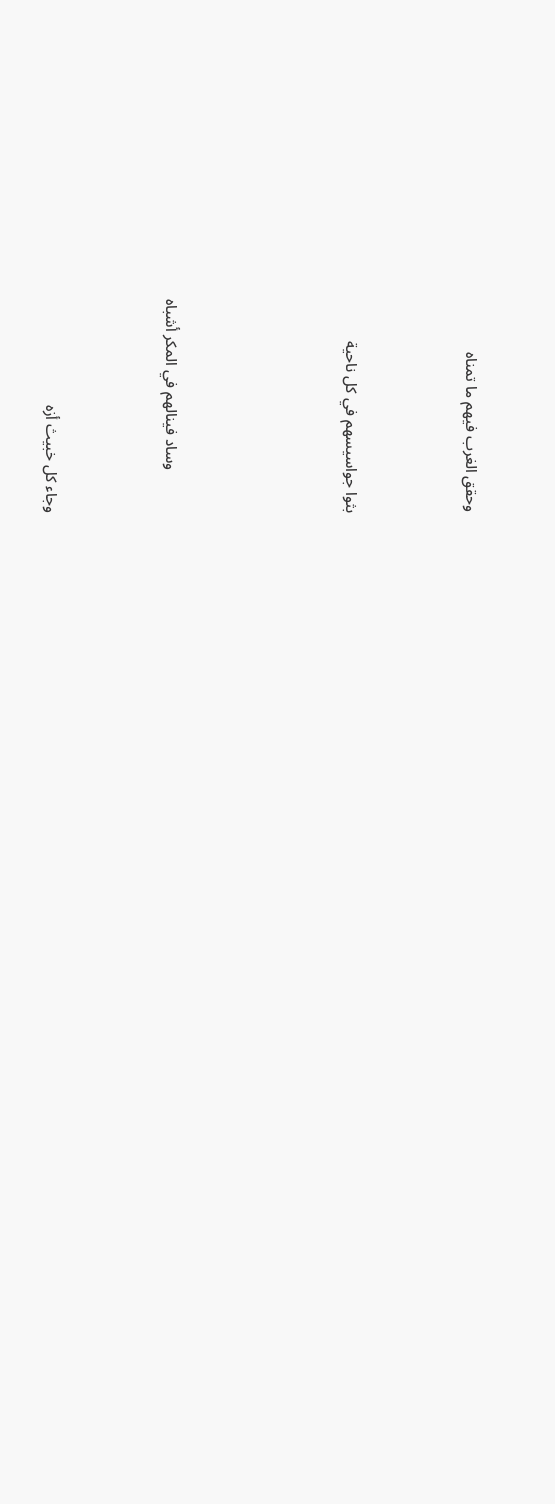وحقق الغرب فيهم ما تمناه



بثوا جواسيسهم في كل ناحية





           وساد فينالهم في المكر أشباه



وجاء كل خبيث أزه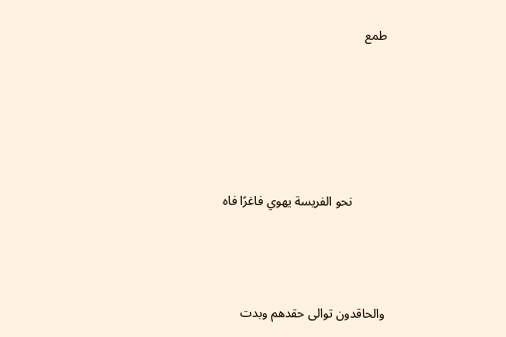طمع





           نحو الفريسة يهوي فاغرًا فاه



والحاقدون توالى حقدهم وبدت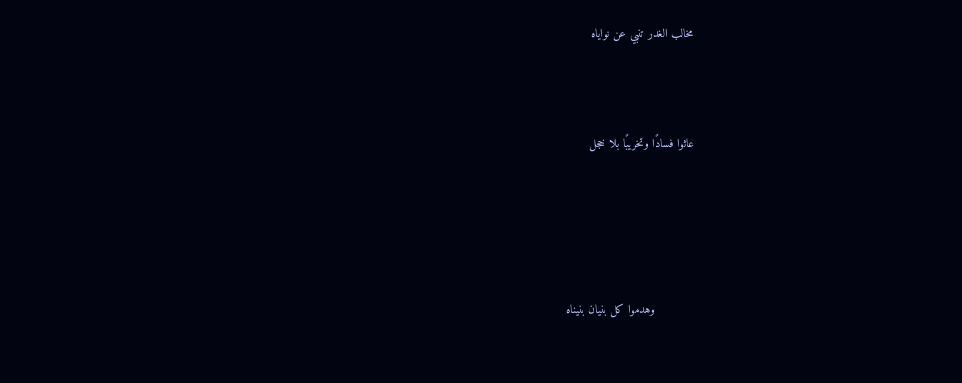مخالب الغدر تنبي عن نواياه



عاثوا فسادًا وتخريبًا بلا خجل





           وهدموا كل بنيان بنيناه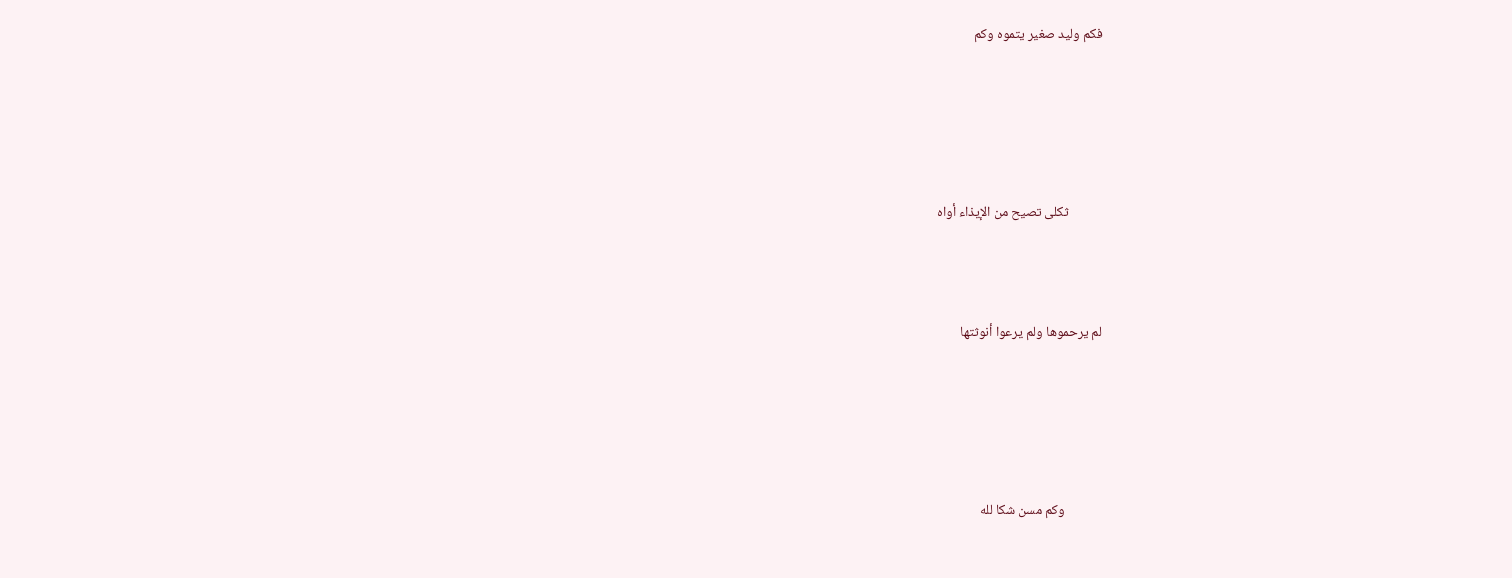فكم وليد صغير يتموه وكم





           ثكلى تصيح من الإيذاء أواه



لم يرحموها ولم يرعوا أنوثتها





            وكم مسن شكا لله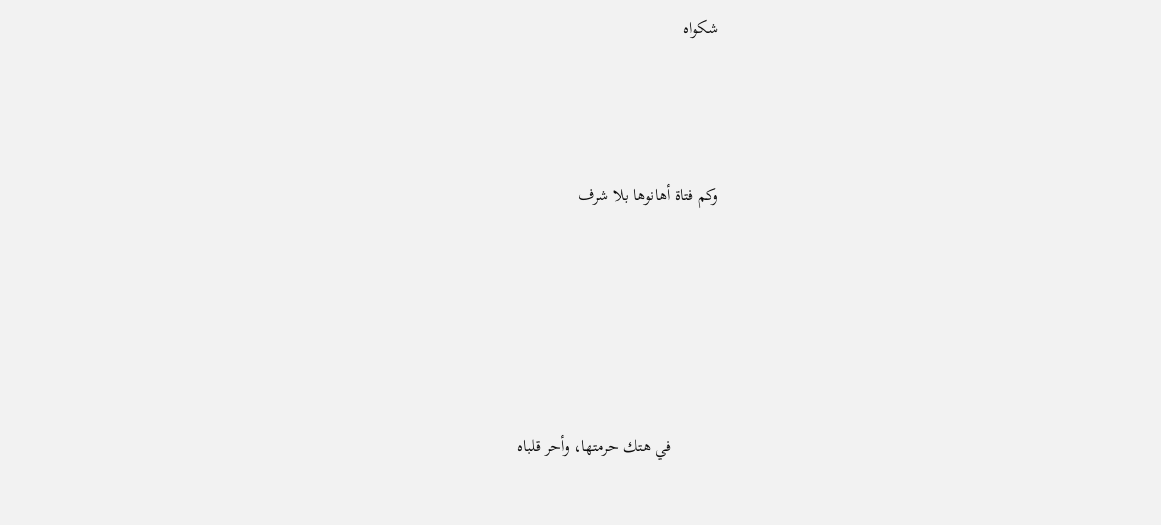شكواه



وكم فتاة أهانوها بلا شرف





           في هتك حرمتها، وأحر قلباه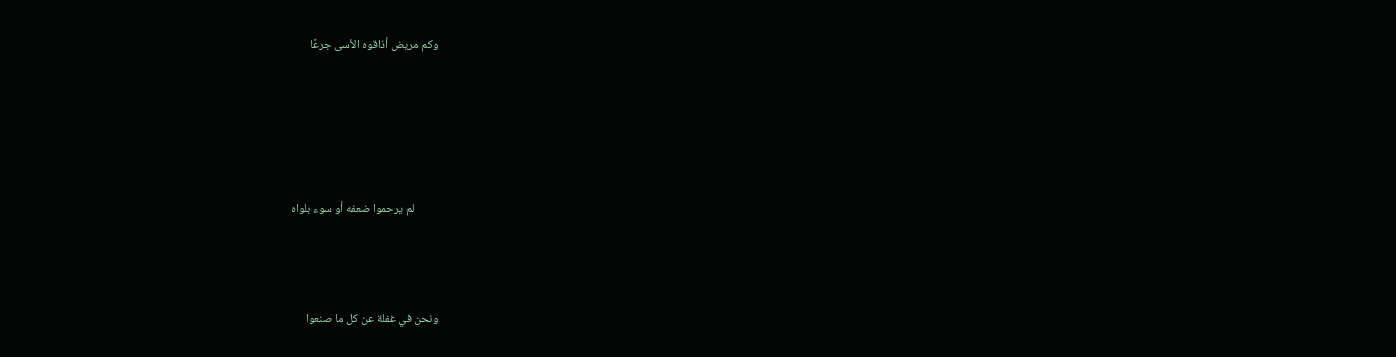وكم مريض أذاقوه الأسى جرعًا





         لم يرحموا ضعفه أو سوء بلواه



ونحن في غفلة عن كل ما صنعوا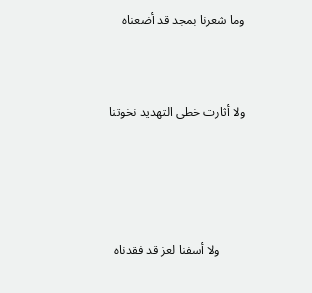وما شعرنا بمجد قد أضعناه



ولا أثارت خطى التهديد نخوتنا





        ولا أسفنا لعز قد فقدناه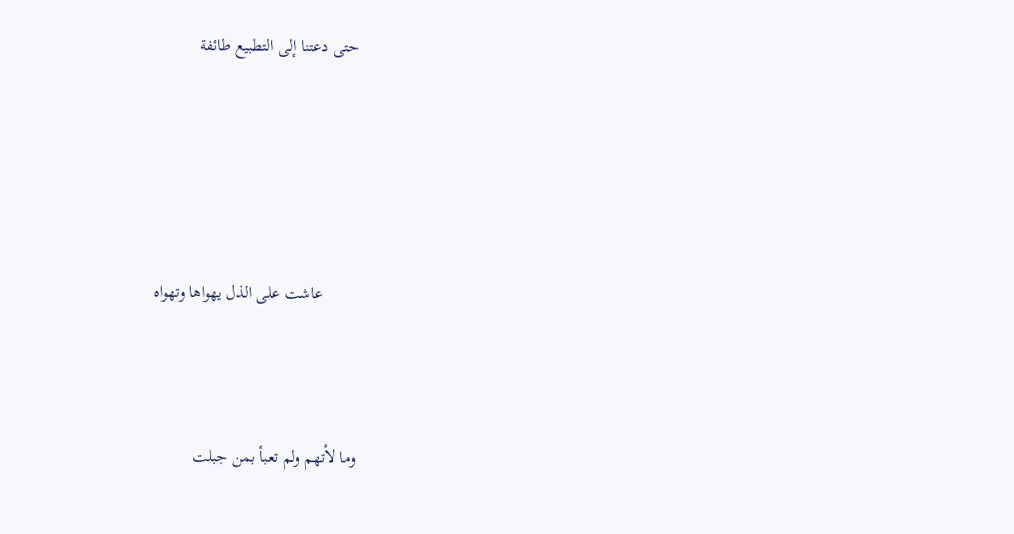حتى دعتنا إلى التطبيع طائفة





        عاشت على الذل يهواها وتهواه



وما لأتهم ولم تعبأ بمن جبلت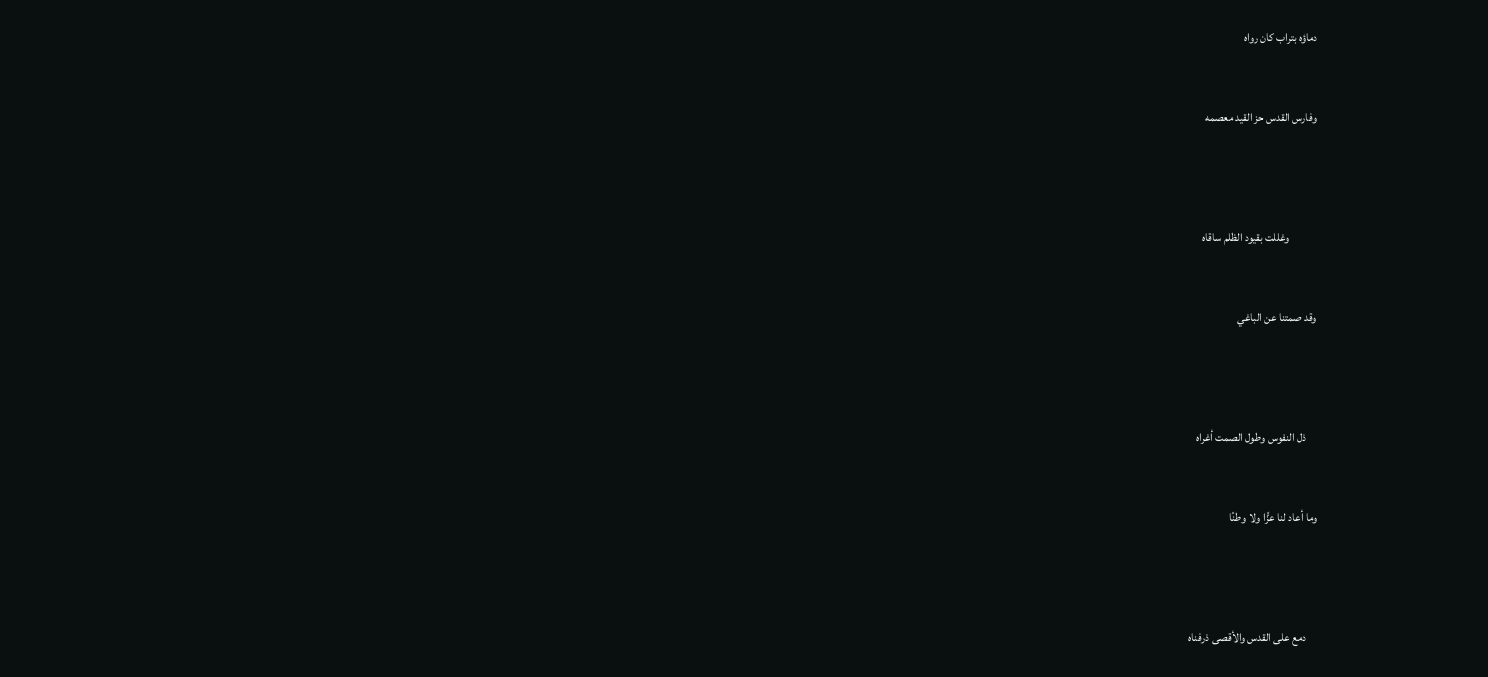دماؤه بتراب كان رواه



وفارس القدس حز القيد معصمه





            وغللت بقيود الظلم ساقاه



وقد صمتنا عن الباغي





     ذل النفوس وطول الصمت أغراه



وما أعاد لنا عزًّا ولا وطنًا





     دمع على القدس والأقصى ذرفناه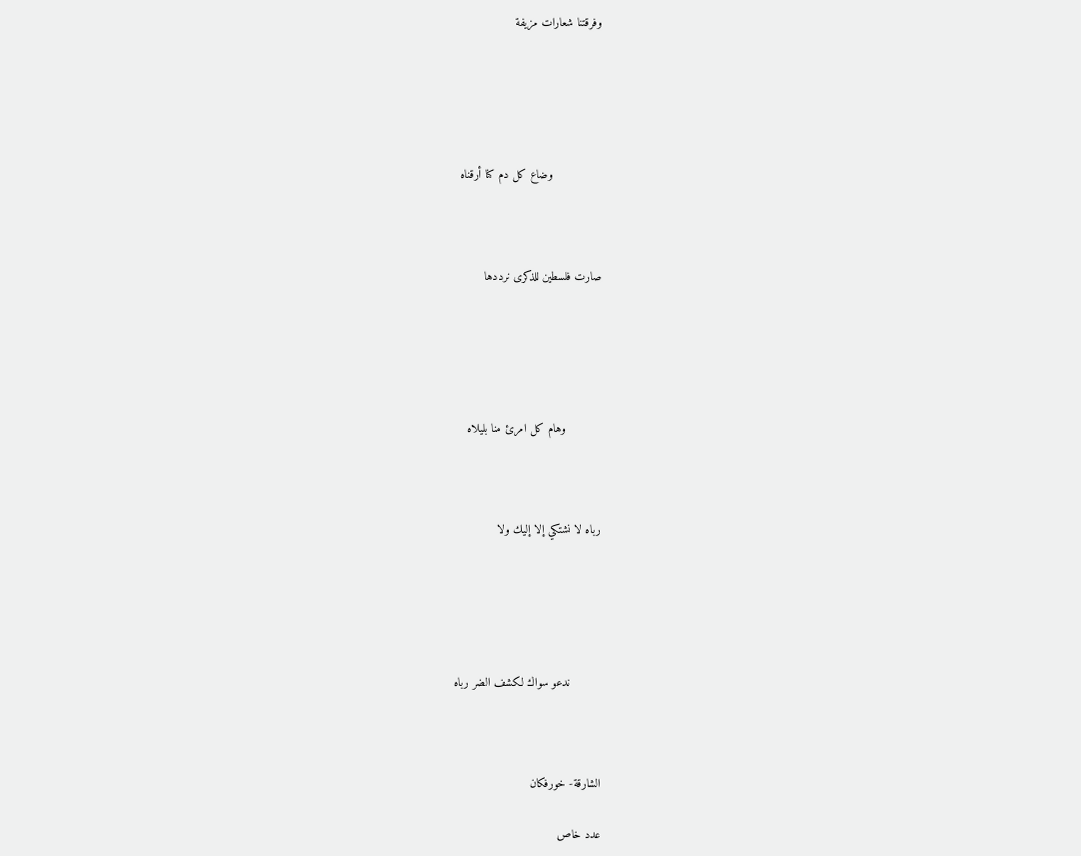وفرقتنا شعارات مزيفة





              وضاع كل دم كنا أرقناه



صارت فلسطين للذكرى نرددها





          وهام كل امرئ منا بليلاه



رباه لا نشتكي إلا إليك ولا





         ندعو سواك لكشف الضر رباه



الشارقة- خورفكان

عدد خاص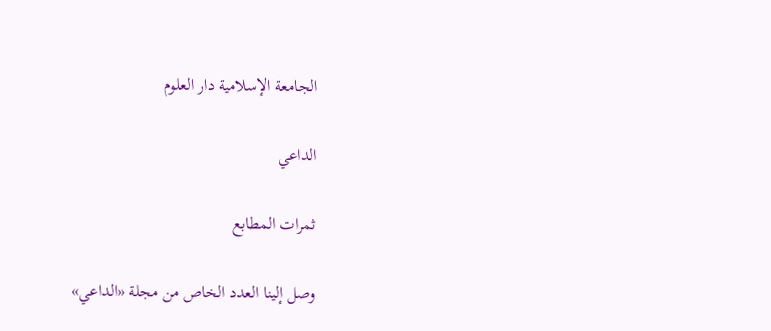الجامعة الإسلامية دار العلوم

الداعي

ثمرات المطابع

وصل إلينا العدد الخاص من مجلة «الداعي»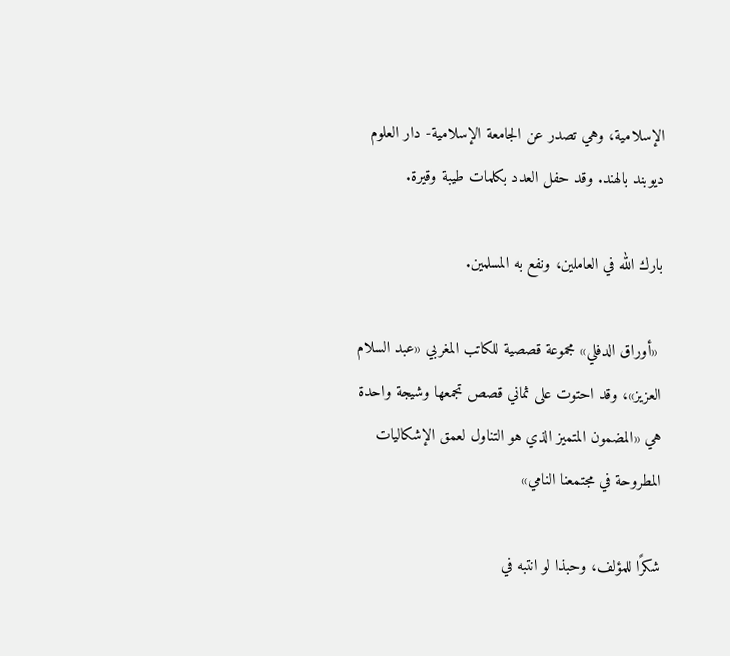الإسلامية، وهي تصدر عن الجامعة الإسلامية- دار العلوم دیوبند بالهند. وقد حفل العدد بكلمات طيبة وقيرة.

بارك الله في العاملين، ونفع به المسلمين.

 «أوراق الدفلي» مجموعة قصصية للكاتب المغربي «عبد السلام العزيز»، وقد احتوت على ثماني قصص تجمعها وشيجة واحدة هي «المضمون المتميز الذي هو التناول لعمق الإشكاليات المطروحة في مجتمعنا النامي»

شكرًا للمؤلف، وحبذا لو انتبه في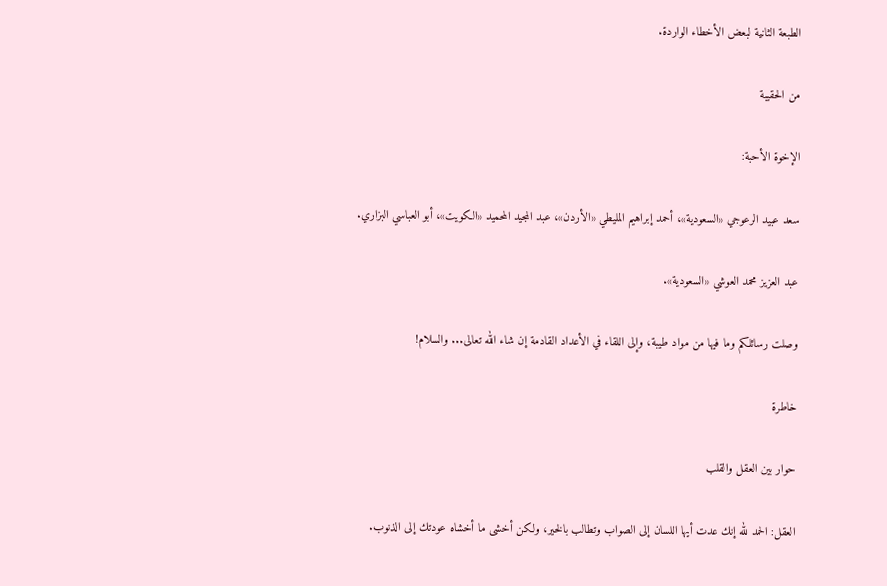الطبعة الثانية لبعض الأخطاء الواردة.

من الحقيبة

الإخوة الأحبة:

سعد عبيد الرعوجي «السعودية»، أحمد إبراهيم المليطي «الأردن»، عبد المجيد المحميد «الكويت»، أبو العباسي البزاري.

عبد العزيز محمد العوشي «السعودية».

وصلت رسائلكم وما فيها من مواد طيبة، وإلى اللقاء في الأعداد القادمة إن شاء الله تعالى... والسلام!

خاطرة

حوار بين العقل والقلب

العقل: الحمد لله إنك عدت أيها اللسان إلى الصواب وتطالب بالخير، ولكن أخشى ما أخشاه عودتك إلى الذنوب.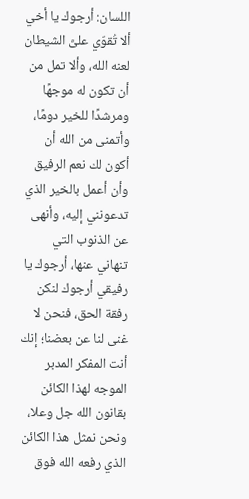اللسان: أرجوك يا أخي ألا تُقوّي علىَّ الشيطان لعنه الله، وألا تمل من أن تكون له موجهًا ومرشدًا للخير دومًا، وأتمنى من الله أن أكون لك نعم الرفيق وأن أعمل بالخير الذي تدعونني إليه، وأنهى عن الذنوب التي تنهاني عنها، أرجوك يا رفيقي أرجوك لنكن رفقة الحق، فنحن لا غنى لنا عن بعضنا؛ إنك أنت المفكر المدبر الموجه لهذا الكائن بقانون الله جل وعلا، ونحن نمثل هذا الكائن الذي رفعه الله فوق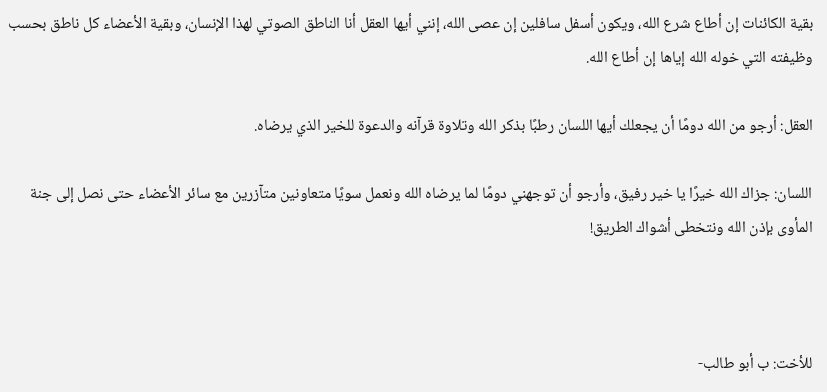بقية الكائنات إن أطاع شرع الله، ويكون أسفل سافلين إن عصى الله، إنني أيها العقل أنا الناطق الصوتي لهذا الإنسان، وبقية الأعضاء كل ناطق بحسب وظيفته التي خوله الله إياها إن أطاع الله.

العقل: أرجو من الله دومًا أن يجعلك أيها اللسان رطبًا بذكر الله وتلاوة قرآنه والدعوة للخير الذي يرضاه.

اللسان: جزاك الله خيرًا يا خير رفيق، وأرجو أن توجهني دومًا لما يرضاه الله ونعمل سويًا متعاونين متآزرين مع سائر الأعضاء حتى نصل إلى جنة المأوى بإذن الله ونتخطى أشواك الطريق!



للأخت: ب أبو طالب-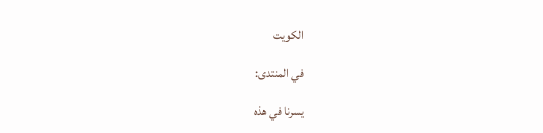الكويت

في المنتدى:

يسرنا في هذه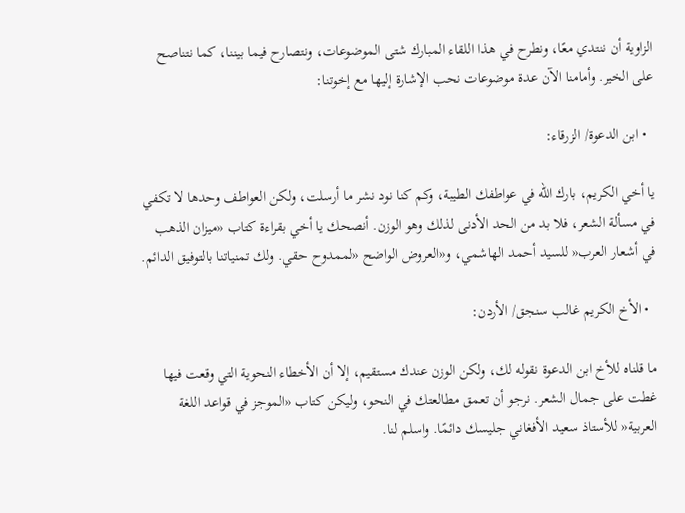الزاوية أن ننتدي معًا، ونطرح في هذا اللقاء المبارك شتى الموضوعات، ونتصارح فيما بيننا، كما نتناصح على الخير. وأمامنا الآن عدة موضوعات نحب الإشارة إليها مع إخوتنا:

  • ابن الدعوة/ الزرقاء:

يا أخي الكريم، بارك الله في عواطفك الطيبة، وكم كنا نود نشر ما أرسلت، ولكن العواطف وحدها لا تكفي في مسألة الشعر، فلا بد من الحد الأدنى لذلك وهو الوزن. أنصحك يا أخي بقراءة كتاب «ميزان الذهب في أشعار العرب« للسيد أحمد الهاشمي، و«العروض الواضح «لممدوح حقي. ولك تمنياتنا بالتوفيق الدائم.

  • الأخ الكريم غالب سنجق/ الأردن:

ما قلناه للأخ ابن الدعوة نقوله لك، ولكن الوزن عندك مستقيم، إلا أن الأخطاء النحوية التي وقعت فيها غطت على جمال الشعر. نرجو أن تعمق مطالعتك في النحو، وليكن كتاب «الموجز في قواعد اللغة العربية« للأستاذ سعيد الأفغاني جليسك دائمًا. واسلم لنا.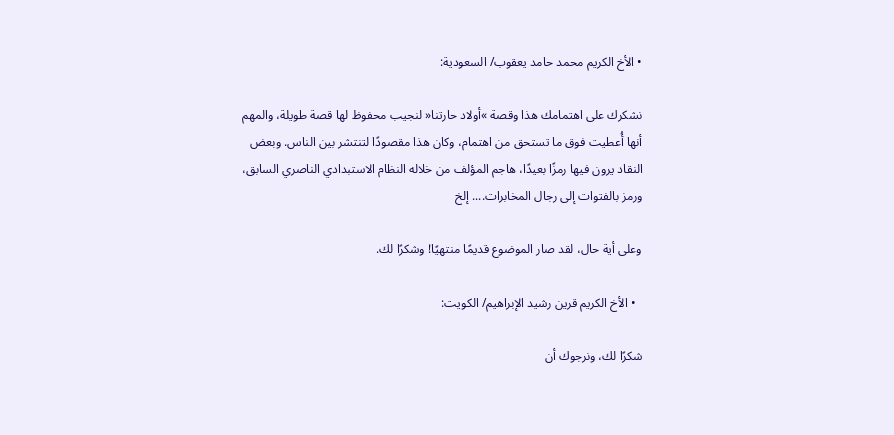• الأخ الكريم محمد حامد يعقوب/ السعودية:

نشكرك على اهتمامك هذا وقصة »أولاد حارتنا« لنجيب محفوظ لها قصة طويلة، والمهم أنها أُعطيت فوق ما تستحق من اهتمام، وكان هذا مقصودًا لتنتشر بين الناس. وبعض النقاد يرون فيها رمزًا بعيدًا، هاجم المؤلف من خلاله النظام الاستبدادي الناصري السابق، ورمز بالفتوات إلى رجال المخابرات.... إلخ

وعلى أية حال، لقد صار الموضوع قديمًا منتهيًا! وشكرًا لك.

  • الأخ الكريم قرين رشيد الإبراهيم/ الكويت:

شكرًا لك، ونرجوك أن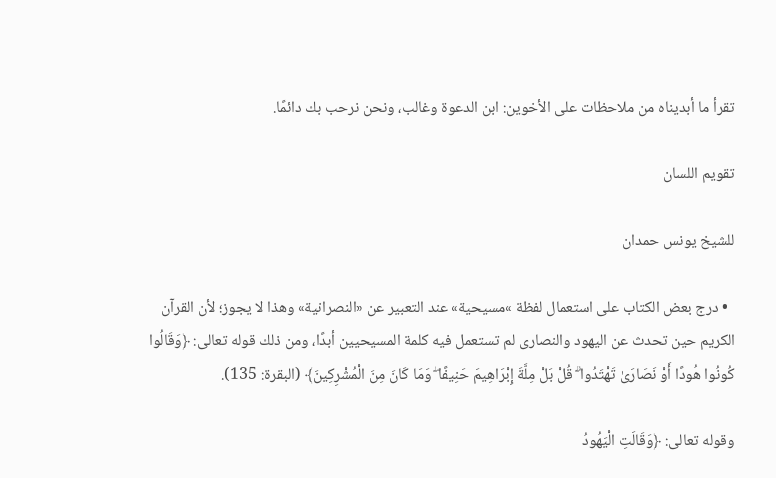تقرأ ما أبديناه من ملاحظات على الأخوين: ابن الدعوة وغالب، ونحن نرحب بك دائمًا.

تقويم اللسان

للشيخ يونس حمدان

  • درج بعض الكتاب على استعمال لفظة »مسيحية» عند التعبير عن «النصرانية» وهذا لا يجوز؛ لأن القرآن الكريم حين تحدث عن اليهود والنصارى لم تستعمل فيه كلمة المسيحيين أبدًا، ومن ذلك قوله تعالى: ﴿وَقَالُوا كُونُوا هُودًا أَوْ نَصَارَىٰ تَهْتَدُوا ۗ قُلْ بَلْ مِلَّةَ إِبْرَاهِيمَ حَنِيفًا ۖ وَمَا كَانَ مِنَ الْمُشْرِكِينَ﴾ (البقرة: 135).

وقوله تعالى: ﴿وَقَالَتِ الْيَهُودُ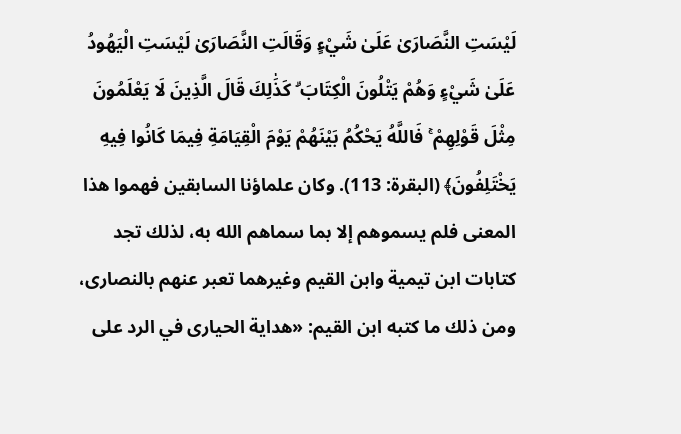لَيْسَتِ النَّصَارَىٰ عَلَىٰ شَيْءٍ وَقَالَتِ النَّصَارَىٰ لَيْسَتِ الْيَهُودُ عَلَىٰ شَيْءٍ وَهُمْ يَتْلُونَ الْكِتَابَ ۗ كَذَٰلِكَ قَالَ الَّذِينَ لَا يَعْلَمُونَ مِثْلَ قَوْلِهِمْ ۚ فَاللَّهُ يَحْكُمُ بَيْنَهُمْ يَوْمَ الْقِيَامَةِ فِيمَا كَانُوا فِيهِ يَخْتَلِفُونَ﴾ (البقرة: 113). وكان علماؤنا السابقين فهموا هذا المعنى فلم يسموهم إلا بما سماهم الله به، لذلك تجد كتابات ابن تيمية وابن القيم وغيرهما تعبر عنهم بالنصارى، ومن ذلك ما كتبه ابن القيم: «هداية الحيارى في الرد على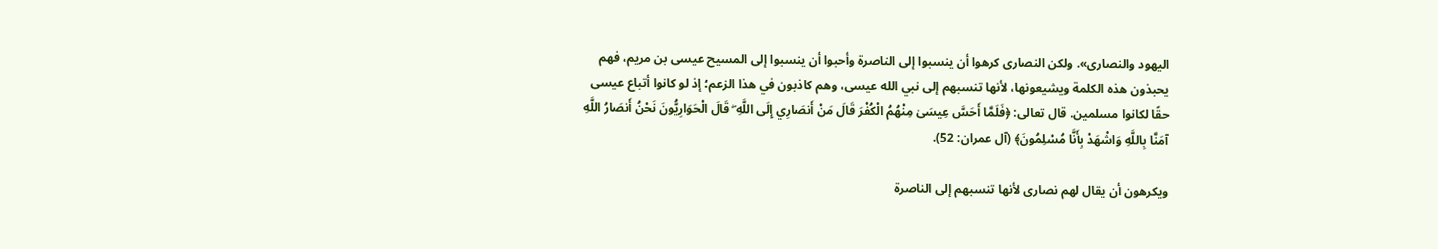اليهود والنصارى». ولكن النصارى كرهوا أن ينسبوا إلى الناصرة وأحبوا أن ينسبوا إلى المسيح عيسى بن مريم، فهم يحبذون هذه الكلمة ويشيعونها، لأنها تنسبهم إلى نبي الله عيسى، وهم كاذبون في هذا الزعم؛ إذ لو كانوا أتباع عيسى حقًا لكانوا مسلمين. قال تعالى: ﴿فَلَمَّا أَحَسَّ عِيسَىٰ مِنْهُمُ الْكُفْرَ قَالَ مَنْ أَنصَارِي إِلَى اللَّهِ ۖ قَالَ الْحَوَارِيُّونَ نَحْنُ أَنصَارُ اللَّهِ آمَنَّا بِاللَّهِ وَاشْهَدْ بِأَنَّا مُسْلِمُونَ﴾ (آل عمران: 52).

ويكرهون أن يقال لهم نصارى لأنها تنسبهم إلى الناصرة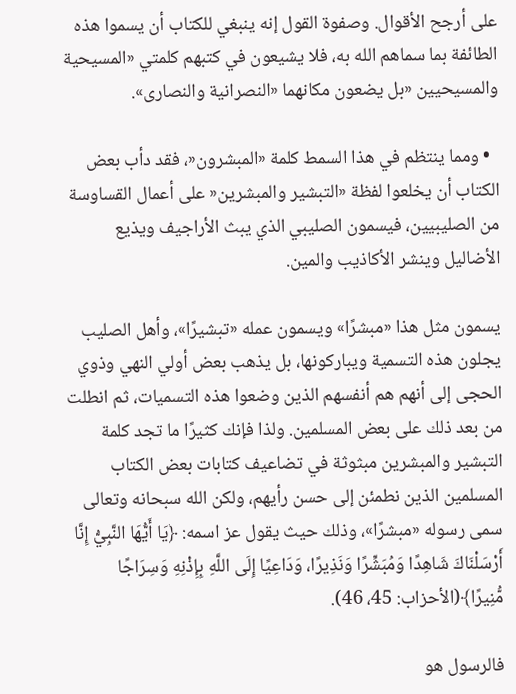على أرجح الأقوال. وصفوة القول إنه ينبغي للكتاب أن يسموا هذه الطائفة بما سماهم الله به، فلا يشيعون في كتبهم كلمتي «المسيحية والمسيحيين «بل يضعون مكانهما «النصرانية والنصارى».

  • ومما ينتظم في هذا السمط كلمة «المبشرون«، فقد دأب بعض الكتاب أن يخلعوا لفظة «التبشير والمبشرين« على أعمال القساوسة من الصليبيين، فيسمون الصليبي الذي يبث الأراجيف ويذيع الأضاليل وينشر الأكاذيب والمين.

يسمون مثل هذا «مبشرًا» ويسمون عمله «تبشيرًا»، وأهل الصليب يجلون هذه التسمية ويباركونها، بل يذهب بعض أولي النهي وذوي الحجى إلى أنهم هم أنفسهم الذين وضعوا هذه التسميات، ثم انطلت من بعد ذلك على بعض المسلمين. ولذا فإنك كثيرًا ما تجد كلمة التبشير والمبشرين مبثوثة في تضاعيف كتابات بعض الكتاب المسلمين الذين نطمئن إلى حسن رأيهم، ولكن الله سبحانه وتعالى سمى رسوله «مبشرًا»، وذلك حيث يقول عز اسمه: ﴿يَا أَيُّهَا النَّبِيُّ إِنَّا أَرْسَلْنَاكَ شَاهِدًا وَمُبَشِّرًا وَنَذِيرًا، وَدَاعِيًا إِلَى اللَّهِ بِإِذْنِهِ وَسِرَاجًا مُّنِيرًا﴾(الأحزاب: 45، 46).

فالرسول هو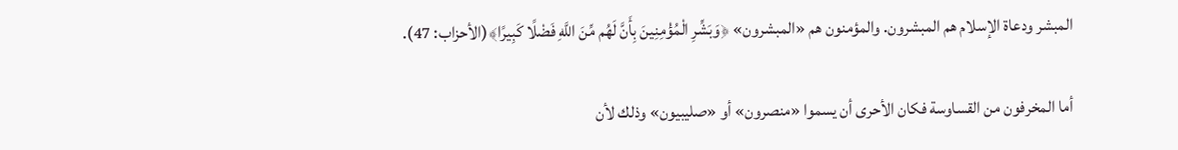المبشر ودعاة الإسلام هم المبشرون. والمؤمنون هم «المبشرون» ﴿وَبَشِّرِ الْمُؤْمِنِينَ بِأَنَّ لَهُم مِّنَ اللَّهِ فَضْلًا كَبِيرًا﴾(الأحزاب: 47).

أما المخرفون من القساوسة فكان الأحرى أن يسموا «منصرون» أو «صليبيون» وذلك لأن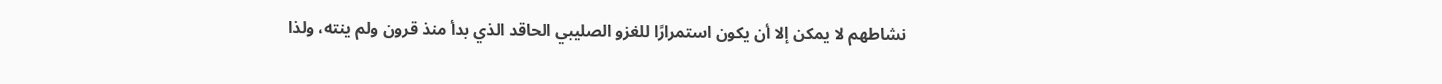نشاطهم لا يمكن إلا أن يكون استمرارًا للغزو الصليبي الحاقد الذي بدأ منذ قرون ولم ينته، ولذا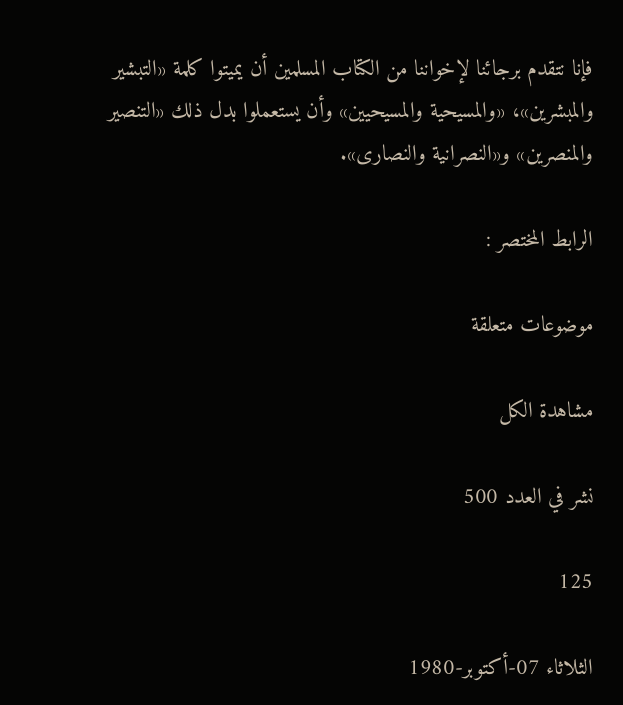فإنا نتقدم برجائنا لإخواننا من الكتاب المسلمين أن يميتوا كلمة «التبشير والمبشرين»، «والمسيحية والمسيحيين» وأن يستعملوا بدل ذلك «التنصير والمنصرين» و«النصرانية والنصارى».

الرابط المختصر :

موضوعات متعلقة

مشاهدة الكل

نشر في العدد 500

125

الثلاثاء 07-أكتوبر-1980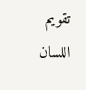تقويم اللسان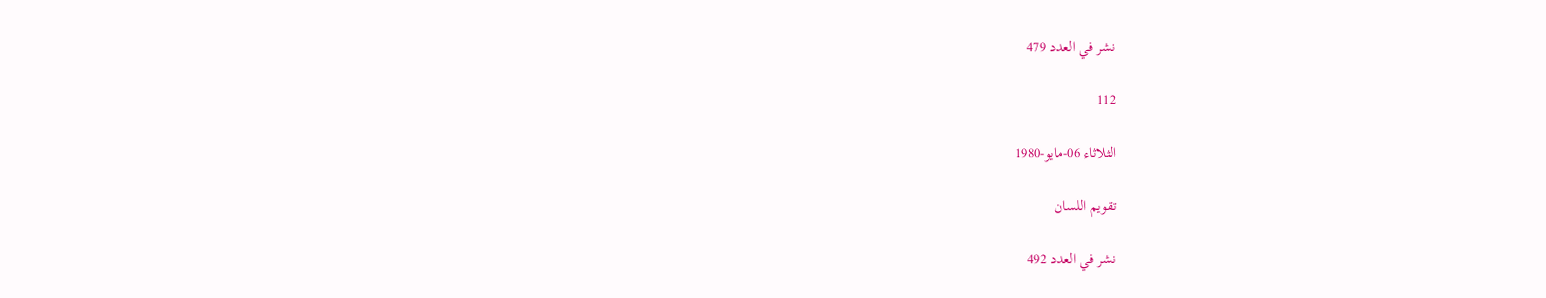نشر في العدد 479

112

الثلاثاء 06-مايو-1980

تقويم اللسان

نشر في العدد 492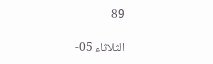89

الثلاثاء 05-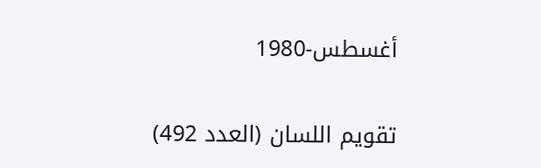أغسطس-1980

تقويم اللسان (العدد 492)